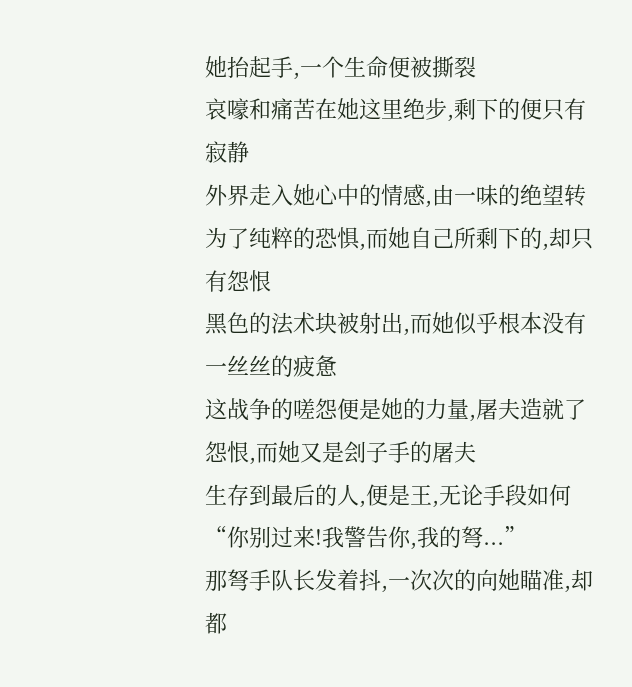她抬起手,一个生命便被撕裂
哀嚎和痛苦在她这里绝步,剩下的便只有寂静
外界走入她心中的情感,由一味的绝望转为了纯粹的恐惧,而她自己所剩下的,却只有怨恨
黑色的法术块被射出,而她似乎根本没有一丝丝的疲惫
这战争的嗟怨便是她的力量,屠夫造就了怨恨,而她又是刽子手的屠夫
生存到最后的人,便是王,无论手段如何
“你别过来!我警告你,我的弩...”
那弩手队长发着抖,一次次的向她瞄准,却都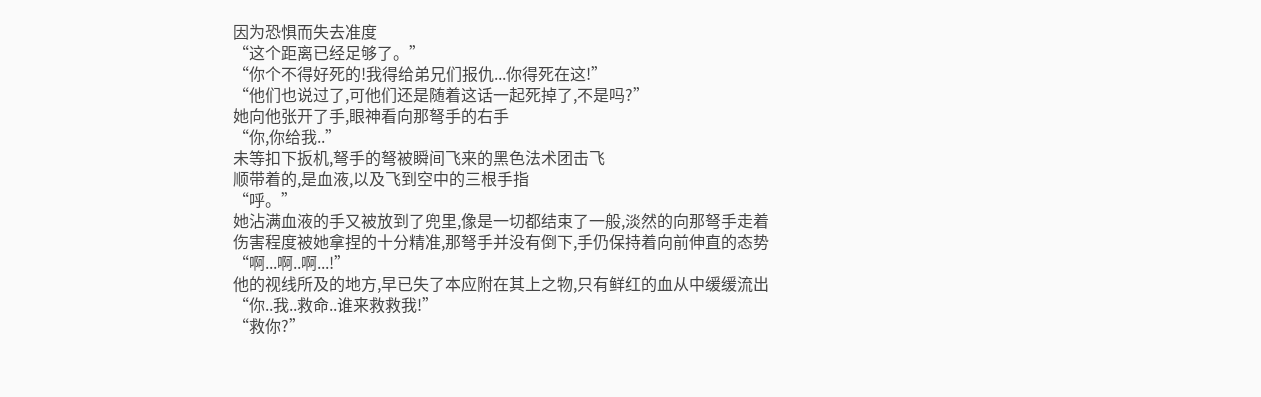因为恐惧而失去准度
“这个距离已经足够了。”
“你个不得好死的!我得给弟兄们报仇...你得死在这!”
“他们也说过了,可他们还是随着这话一起死掉了,不是吗?”
她向他张开了手,眼神看向那弩手的右手
“你,你给我..”
未等扣下扳机,弩手的弩被瞬间飞来的黑色法术团击飞
顺带着的,是血液,以及飞到空中的三根手指
“呼。”
她沾满血液的手又被放到了兜里,像是一切都结束了一般,淡然的向那弩手走着
伤害程度被她拿捏的十分精准,那弩手并没有倒下,手仍保持着向前伸直的态势
“啊...啊..啊...!”
他的视线所及的地方,早已失了本应附在其上之物,只有鲜红的血从中缓缓流出
“你..我..救命..谁来救救我!”
“救你?”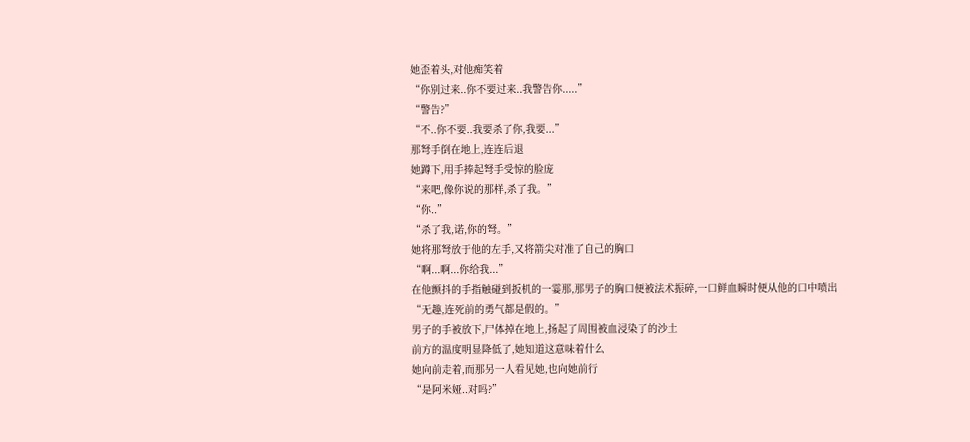她歪着头,对他痴笑着
“你别过来..你不要过来..我警告你.....”
“警告?”
“不..你不要..我要杀了你,我要...”
那弩手倒在地上,连连后退
她蹲下,用手捧起弩手受惊的脸庞
“来吧,像你说的那样,杀了我。”
“你..”
“杀了我,诺,你的弩。”
她将那弩放于他的左手,又将箭尖对准了自己的胸口
“啊...啊...你给我...”
在他颤抖的手指触碰到扳机的一霎那,那男子的胸口便被法术振碎,一口鲜血瞬时便从他的口中喷出
“无趣,连死前的勇气都是假的。”
男子的手被放下,尸体掉在地上,扬起了周围被血浸染了的沙土
前方的温度明显降低了,她知道这意味着什么
她向前走着,而那另一人看见她,也向她前行
“是阿米娅..对吗?”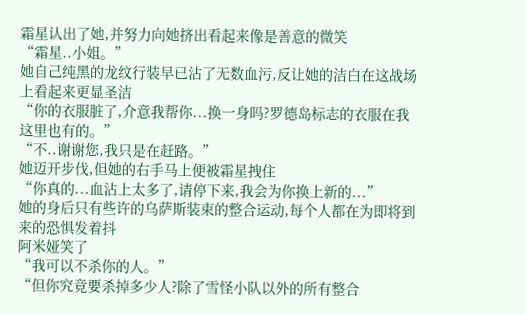霜星认出了她,并努力向她挤出看起来像是善意的微笑
“霜星..小姐。”
她自己纯黑的龙纹行装早已沾了无数血污,反让她的洁白在这战场上看起来更显圣洁
“你的衣服脏了,介意我帮你...换一身吗?罗德岛标志的衣服在我这里也有的。”
“不..谢谢您,我只是在赶路。”
她迈开步伐,但她的右手马上便被霜星拽住
“你真的...血沾上太多了,请停下来,我会为你换上新的...”
她的身后只有些许的乌萨斯装束的整合运动,每个人都在为即将到来的恐惧发着抖
阿米娅笑了
“我可以不杀你的人。”
“但你究竟要杀掉多少人?除了雪怪小队以外的所有整合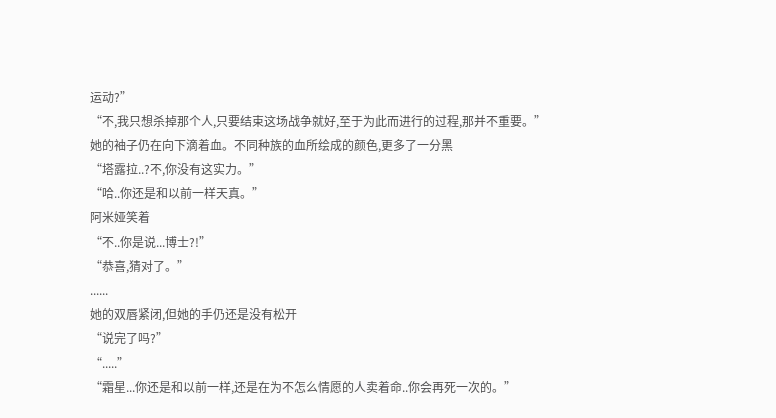运动?”
“不,我只想杀掉那个人,只要结束这场战争就好,至于为此而进行的过程,那并不重要。”
她的袖子仍在向下滴着血。不同种族的血所绘成的颜色,更多了一分黑
“塔露拉..?不,你没有这实力。”
“哈..你还是和以前一样天真。”
阿米娅笑着
“不..你是说...博士?!”
“恭喜,猜对了。”
......
她的双唇紧闭,但她的手仍还是没有松开
“说完了吗?”
“.....”
“霜星...你还是和以前一样,还是在为不怎么情愿的人卖着命..你会再死一次的。”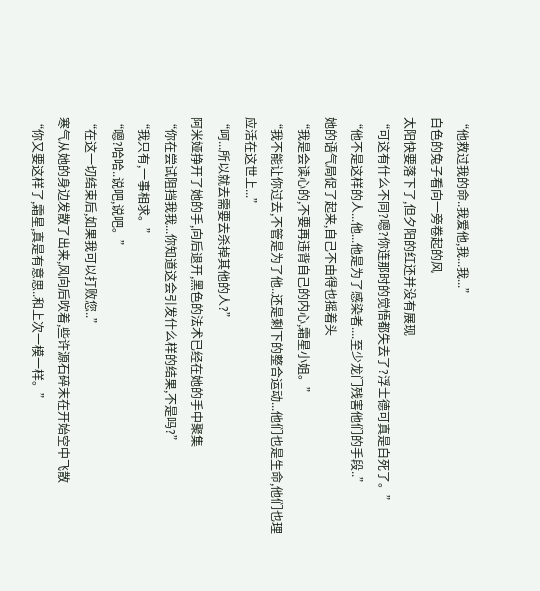“他救过我的命..我爱他,我...我...”
白色的兔子看向一旁卷起的风
太阳快要落下了,但夕阳的红还并没有展现
“可这有什么不同?嗯?你连那时的觉悟都失去了?浮士德可真是白死了。”
“他不是这样的人...他...他是为了感染者....至少龙门残害他们的手段..”
她的语气局促了起来,自己不由得也摇着头
“我是会读心的,不要再违背自己的内心,霜星小姐。”
“我不能让你过去,不管是为了他..还是剩下的整合运动...他们也是生命,他们也理应活在这世上...”
“呵...所以就去需要去杀掉其他的人?”
阿米娅挣开了她的手,向后退开,黑色的法术已经在她的手中聚集
“你在尝试阻挡我我...你知道这会引发什么样的结果,不是吗?”
“我只有,一事相求。”
“嗯?哈哈..说吧,说吧。”
“在这一切结束后,如果我可以打败您..”
寒气从她的身边发散了出来,风向后吹着,些许源石碎末在开始空中飞散
“你又要这样了,霜星,真是有意思..和上次一模一样。”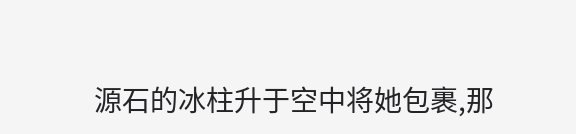源石的冰柱升于空中将她包裹,那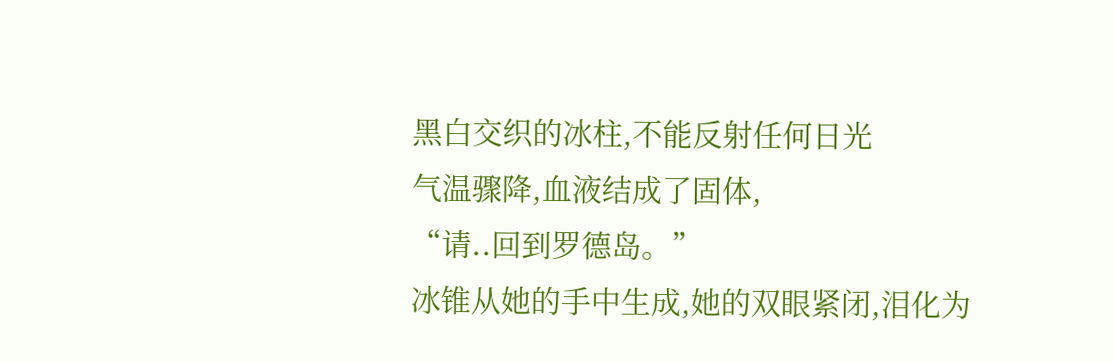黑白交织的冰柱,不能反射任何日光
气温骤降,血液结成了固体,
“请..回到罗德岛。”
冰锥从她的手中生成,她的双眼紧闭,泪化为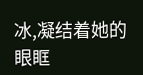冰,凝结着她的眼眶